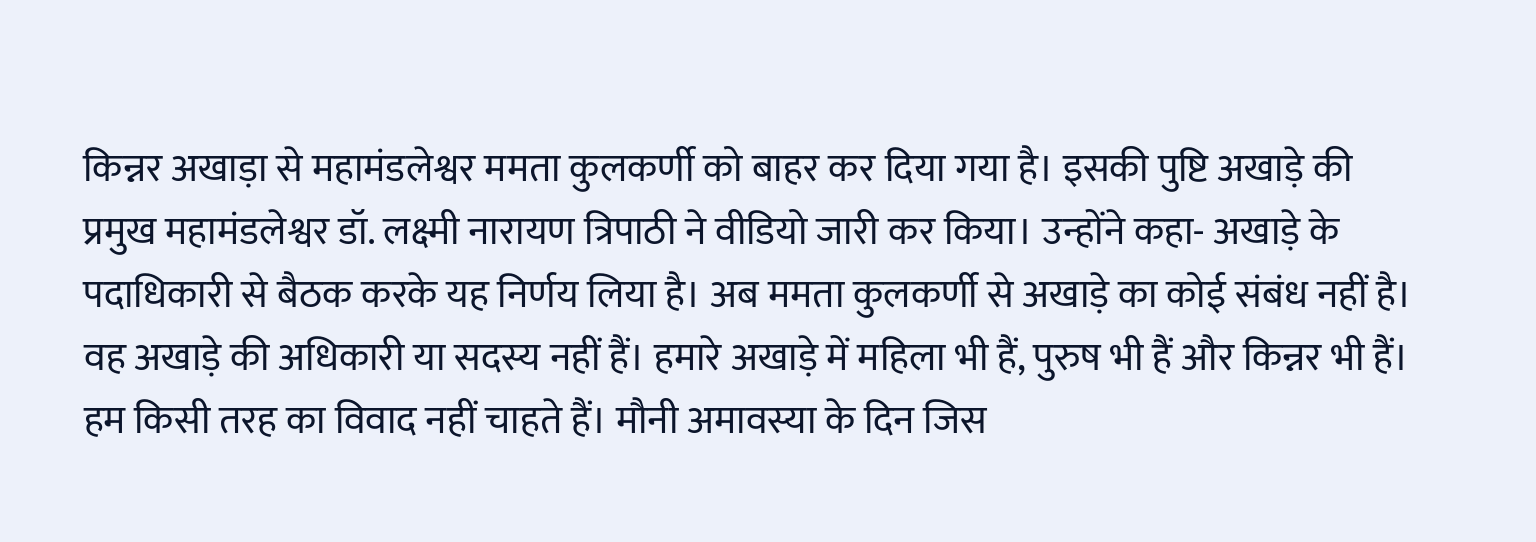किन्नर अखाड़ा से महामंडलेश्वर ममता कुलकर्णी को बाहर कर दिया गया है। इसकी पुष्टि अखाड़े की प्रमुख महामंडलेश्वर डॉ. लक्ष्मी नारायण त्रिपाठी ने वीडियो जारी कर किया। उन्होंने कहा- अखाड़े के पदाधिकारी से बैठक करके यह निर्णय लिया है। अब ममता कुलकर्णी से अखाड़े का कोई संबंध नहीं है। वह अखाड़े की अधिकारी या सदस्य नहीं हैं। हमारे अखाड़े में महिला भी हैं, पुरुष भी हैं और किन्नर भी हैं। हम किसी तरह का विवाद नहीं चाहते हैं। मौनी अमावस्या के दिन जिस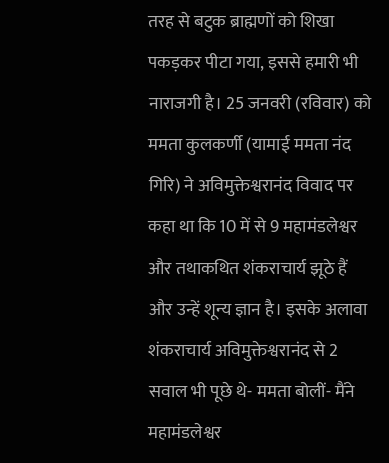तरह से बटुक ब्राह्मणों को शिखा पकड़कर पीटा गया, इससे हमारी भी नाराजगी है। 25 जनवरी (रविवार) को ममता कुलकर्णी (यामाई ममता नंद गिरि) ने अविमुक्तेश्वरानंद विवाद पर कहा था कि 10 में से 9 महामंडलेश्वर और तथाकथित शंकराचार्य झूठे हैं और उन्हें शून्य ज्ञान है। इसके अलावा शंकराचार्य अविमुक्तेश्वरानंद से 2 सवाल भी पूछे थे- ममता बोलीं- मैंने महामंडलेश्वर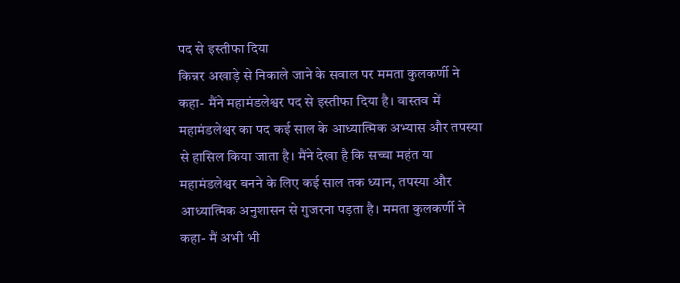पद से इस्तीफा दिया
किन्नर अखाड़े से निकाले जाने के सवाल पर ममता कुलकर्णी ने कहा- मैंने महामंडलेश्वर पद से इस्तीफा दिया है। वास्तव में महामंडलेश्वर का पद कई साल के आध्यात्मिक अभ्यास और तपस्या से हासिल किया जाता है। मैंने देखा है कि सच्चा महंत या महामंडलेश्वर बनने के लिए कई साल तक ध्यान, तपस्या और आध्यात्मिक अनुशासन से गुजरना पड़ता है। ममता कुलकर्णी ने कहा- मैं अभी भी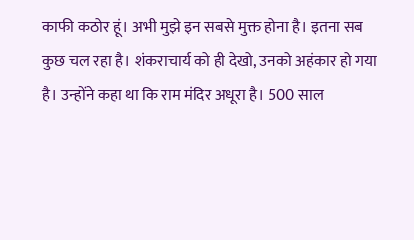काफी कठोर हूं। अभी मुझे इन सबसे मुक्त होना है। इतना सब कुछ चल रहा है। शंकराचार्य को ही देखो, उनको अहंकार हो गया है। उन्होंने कहा था कि राम मंदिर अधूरा है। 500 साल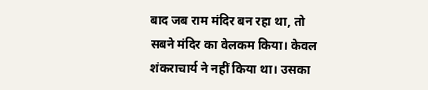बाद जब राम मंदिर बन रहा था, तो सबने मंदिर का वेलकम किया। केवल शंकराचार्य ने नहीं किया था। उसका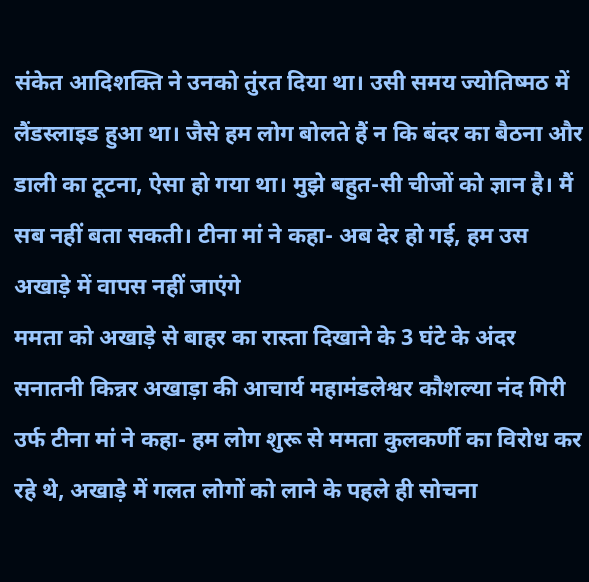संकेत आदिशक्ति ने उनको तुंरत दिया था। उसी समय ज्योतिष्मठ में लैंडस्लाइड हुआ था। जैसे हम लोग बोलते हैं न कि बंदर का बैठना और डाली का टूटना, ऐसा हो गया था। मुझे बहुत-सी चीजों को ज्ञान है। मैं सब नहीं बता सकती। टीना मां ने कहा- अब देर हो गई, हम उस अखाड़े में वापस नहीं जाएंगे
ममता को अखाड़े से बाहर का रास्ता दिखाने के 3 घंटे के अंदर सनातनी किन्नर अखाड़ा की आचार्य महामंडलेश्वर कौशल्या नंद गिरी उर्फ टीना मां ने कहा- हम लोग शुरू से ममता कुलकर्णी का विरोध कर रहे थे, अखाड़े में गलत लोगों को लाने के पहले ही सोचना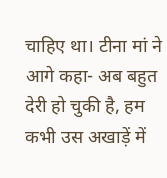चाहिए था। टीना मां ने आगे कहा- अब बहुत देरी हो चुकी है, हम कभी उस अखाड़ें में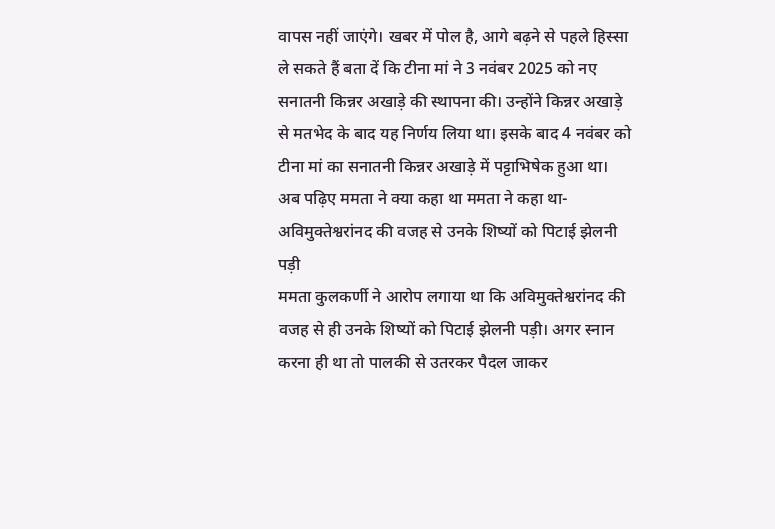वापस नहीं जाएंगे। खबर में पोल है, आगे बढ़ने से पहले हिस्सा ले सकते हैं बता दें कि टीना मां ने 3 नवंबर 2025 को नए सनातनी किन्नर अखाड़े की स्थापना की। उन्होंने किन्नर अखाड़े से मतभेद के बाद यह निर्णय लिया था। इसके बाद 4 नवंबर को टीना मां का सनातनी किन्नर अखाड़े में पट्टाभिषेक हुआ था। अब पढ़िए ममता ने क्या कहा था ममता ने कहा था- अविमुक्तेश्वरांनद की वजह से उनके शिष्यों को पिटाई झेलनी पड़ी
ममता कुलकर्णी ने आरोप लगाया था कि अविमुक्तेश्वरांनद की वजह से ही उनके शिष्यों को पिटाई झेलनी पड़ी। अगर स्नान करना ही था तो पालकी से उतरकर पैदल जाकर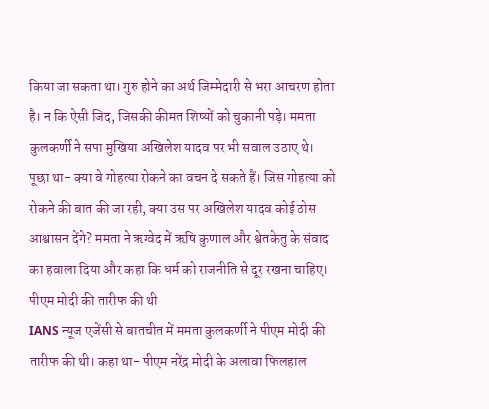किया जा सकता था। गुरु होने का अर्थ जिम्मेदारी से भरा आचरण होता है। न कि ऐसी जिद, जिसकी कीमत शिष्यों को चुकानी पड़े। ममता कुलकर्णी ने सपा मुखिया अखिलेश यादव पर भी सवाल उठाए थे। पूछा था- क्या वे गोहत्या रोकने का वचन दे सकते हैं। जिस गोहत्या को रोकने की बात की जा रही, क्या उस पर अखिलेश यादव कोई ठोस आश्वासन देंगे? ममता ने ऋग्वेद में ऋषि कुणाल और श्वेतकेतु के संवाद का हवाला दिया और कहा कि धर्म को राजनीति से दूर रखना चाहिए। पीएम मोदी की तारीफ की थी
IANS न्यूज एजेंसी से बातचीत में ममता कुलकर्णी ने पीएम मोदी की तारीफ की थी। कहा था- पीएम नरेंद्र मोदी के अलावा फिलहाल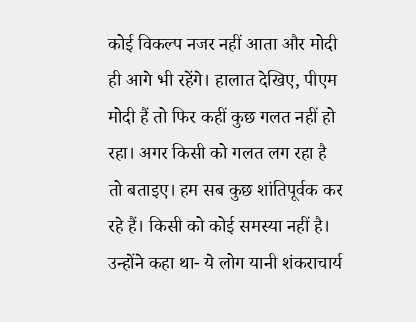कोई विकल्प नजर नहीं आता और मोदी ही आगे भी रहेंगे। हालात देखिए, पीएम मोदी हैं तो फिर कहीं कुछ गलत नहीं हो रहा। अगर किसी को गलत लग रहा है तो बताइए। हम सब कुछ शांतिपूर्वक कर रहे हैं। किसी को कोई समस्या नहीं है। उन्होंने कहा था- ये लोग यानी शंकराचार्य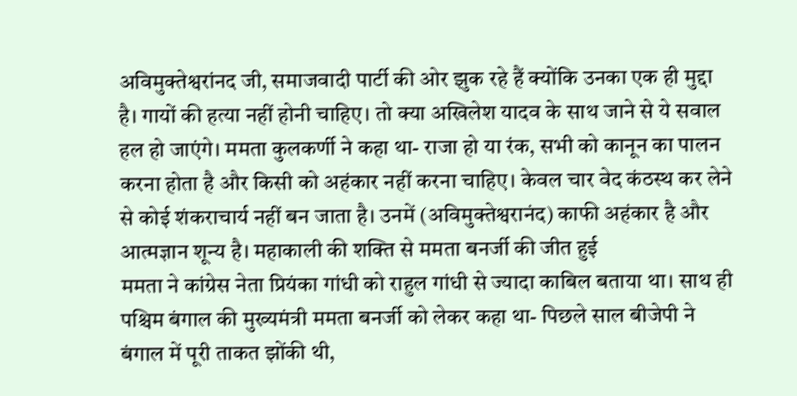अविमुक्तेश्वरांनद जी, समाजवादी पार्टी की ओर झुक रहे हैं क्योंकि उनका एक ही मुद्दा है। गायों की हत्या नहीं होनी चाहिए। तो क्या अखिलेश यादव के साथ जाने से ये सवाल हल हो जाएंगे। ममता कुलकर्णी ने कहा था- राजा हो या रंक, सभी को कानून का पालन करना होता है और किसी को अहंकार नहीं करना चाहिए। केवल चार वेद कंठस्थ कर लेने से कोई शंकराचार्य नहीं बन जाता है। उनमें (अविमुक्तेश्वरानंद) काफी अहंकार है और आत्मज्ञान शून्य है। महाकाली की शक्ति से ममता बनर्जी की जीत हुई
ममता ने कांग्रेस नेता प्रियंका गांधी को राहुल गांधी से ज्यादा काबिल बताया था। साथ ही पश्चिम बंगाल की मुख्यमंत्री ममता बनर्जी को लेकर कहा था- पिछले साल बीजेपी ने बंगाल में पूरी ताकत झोंकी थी,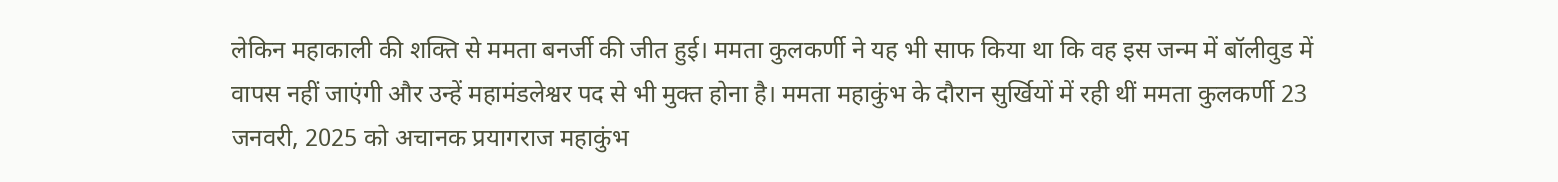लेकिन महाकाली की शक्ति से ममता बनर्जी की जीत हुई। ममता कुलकर्णी ने यह भी साफ किया था कि वह इस जन्म में बॉलीवुड में वापस नहीं जाएंगी और उन्हें महामंडलेश्वर पद से भी मुक्त होना है। ममता महाकुंभ के दौरान सुर्खियों में रही थीं ममता कुलकर्णी 23 जनवरी, 2025 को अचानक प्रयागराज महाकुंभ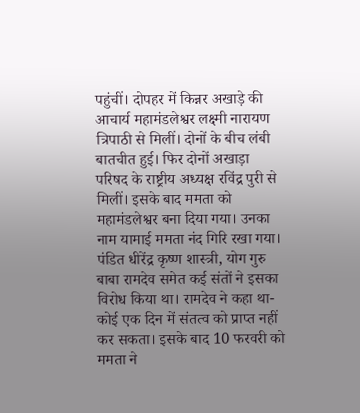पहुंचीं। दोपहर में किन्नर अखाड़े की आचार्य महामंडलेश्वर लक्ष्मी नारायण त्रिपाठी से मिलीं। दोनों के बीच लंबी बातचीत हुई। फिर दोनों अखाड़ा परिषद के राष्ट्रीय अध्यक्ष रविंद्र पुरी से मिलीं। इसके बाद ममता को महामंडलेश्वर बना दिया गया। उनका नाम यामाई ममता नंद गिरि रखा गया। पंडित धीरेंद्र कृष्ण शास्त्री, योग गुरु बाबा रामदेव समेत कई संतों ने इसका विरोध किया था। रामदेव ने कहा था- कोई एक दिन में संतत्व को प्राप्त नहीं कर सकता। इसके बाद 10 फरवरी को ममता ने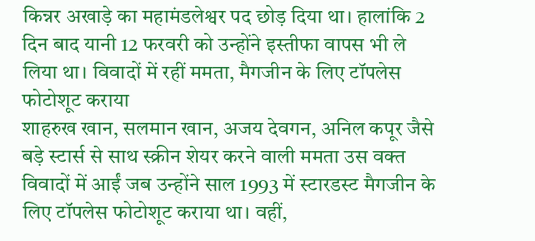किन्नर अखाड़े का महामंडलेश्वर पद छोड़ दिया था। हालांकि 2 दिन बाद यानी 12 फरवरी को उन्होंने इस्तीफा वापस भी ले लिया था। विवादों में रहीं ममता, मैगजीन के लिए टॉपलेस फोटोशूट कराया
शाहरुख खान, सलमान खान, अजय देवगन, अनिल कपूर जैसे बड़े स्टार्स से साथ स्क्रीन शेयर करने वाली ममता उस वक्त विवादों में आईं जब उन्होंने साल 1993 में स्टारडस्ट मैगजीन के लिए टॉपलेस फोटोशूट कराया था। वहीं,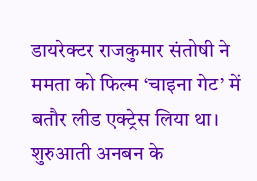डायरेक्टर राजकुमार संतोषी ने ममता को फिल्म ‘चाइना गेट’ में बतौर लीड एक्ट्रेस लिया था। शुरुआती अनबन के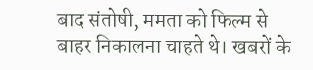बाद संतोषी, ममता को फिल्म से बाहर निकालना चाहते थे। खबरों के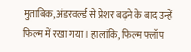मुताबिक, अंडरवर्ल्ड से प्रेशर बढ़ने के बाद उन्हें फिल्म में रखा गया। हालांकि, फिल्म फ्लॉप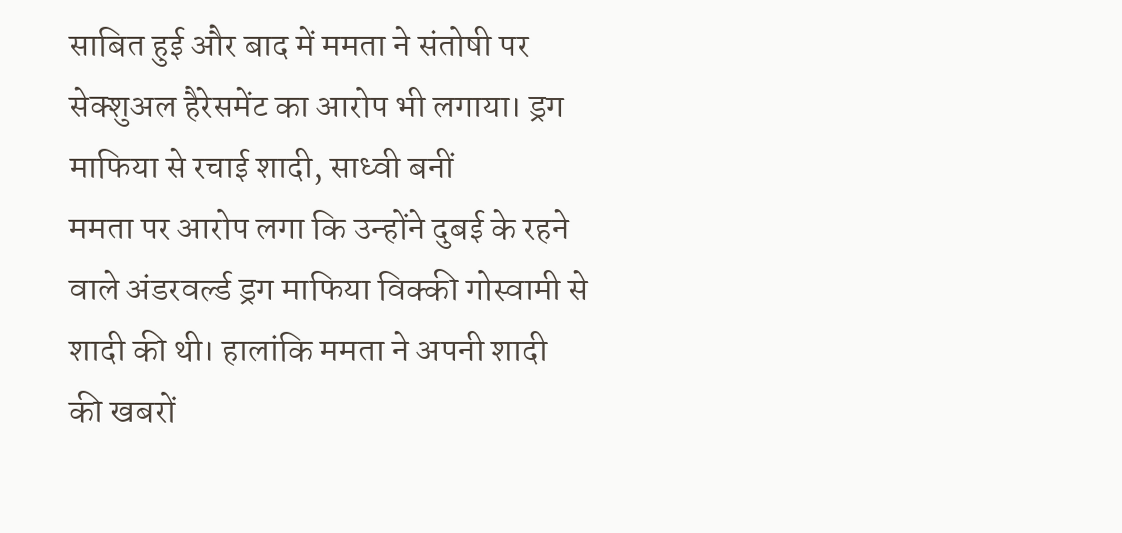साबित हुई और बाद में ममता ने संतोषी पर सेक्शुअल हैरेसमेंट का आरोप भी लगाया। ड्रग माफिया से रचाई शादी, साध्वी बनीं
ममता पर आरोप लगा कि उन्होंने दुबई के रहने वाले अंडरवर्ल्ड ड्रग माफिया विक्की गोस्वामी से शादी की थी। हालांकि ममता ने अपनी शादी की खबरों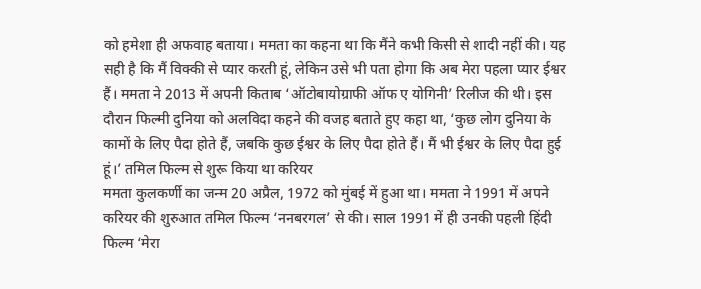को हमेशा ही अफवाह बताया। ममता का कहना था कि मैंने कभी किसी से शादी नहीं की। यह सही है कि मैं विक्की से प्यार करती हूं, लेकिन उसे भी पता होगा कि अब मेरा पहला प्यार ईश्वर हैं। ममता ने 2013 में अपनी किताब ‘ऑटोबायोग्राफी ऑफ ए योगिनी’ रिलीज की थी। इस दौरान फिल्मी दुनिया को अलविदा कहने की वजह बताते हुए कहा था, ‘कुछ लोग दुनिया के कामों के लिए पैदा होते हैं, जबकि कुछ ईश्वर के लिए पैदा होते हैं। मैं भी ईश्वर के लिए पैदा हुई हूं।’ तमिल फिल्म से शुरू किया था करियर
ममता कुलकर्णी का जन्म 20 अप्रैल, 1972 को मुंबई में हुआ था। ममता ने 1991 में अपने करियर की शुरुआत तमिल फिल्म ‘ननबरगल’ से की। साल 1991 में ही उनकी पहली हिंदी फिल्म ‘मेरा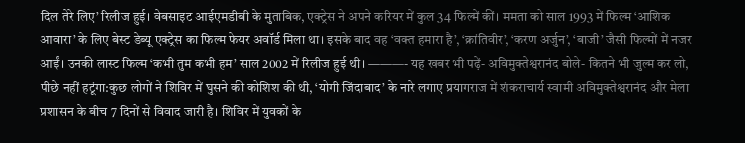दिल तेरे लिए’ रिलीज हुई। वेबसाइट आईएमडीबी के मुताबिक, एक्ट्रेस ने अपने करियर में कुल 34 फिल्में कीं। ममता को साल 1993 में फिल्म ‘आशिक आवारा’ के लिए बेस्ट डेब्यू एक्ट्रेस का फिल्म फेयर अवॉर्ड मिला था। इसके बाद वह ‘वक्त हमारा है’, ‘क्रांतिवीर’, ‘करण अर्जुन’, ‘बाजी’ जैसी फिल्मों में नजर आईं। उनकी लास्ट फिल्म ‘कभी तुम कभी हम’ साल 2002 में रिलीज हुई थी। ———- यह खबर भी पढ़ें- अविमुक्तेश्वरानंद बोले- कितने भी जुल्म कर लो, पीछे नहीं हटूंगा:कुछ लोगों ने शिविर में घुसने की कोशिश की थी, ‘योगी जिंदाबाद’ के नारे लगाए प्रयागराज में शंकराचार्य स्वामी अविमुक्तेश्वरानंद और मेला प्रशासन के बीच 7 दिनों से विवाद जारी है। शिविर में युवकों के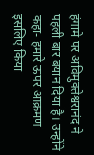हंगामे पर अविमुक्तेश्वरानंद ने पहली बार बयान दिया है। उन्होंने कहा- हमारे ऊपर आक्रमण इसलिए किया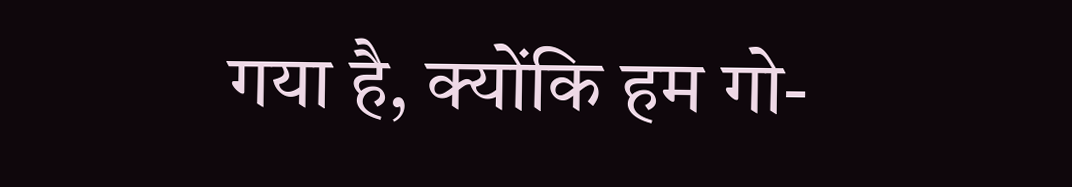गया है, क्योंकि हम गो-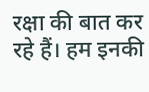रक्षा की बात कर रहे हैं। हम इनकी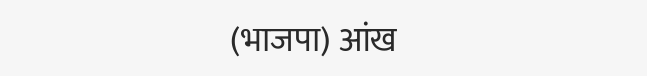(भाजपा) आंख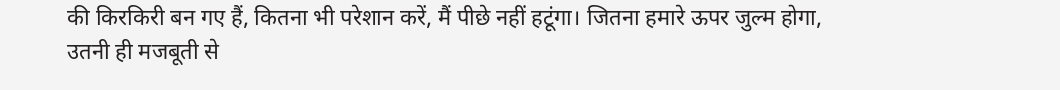की किरकिरी बन गए हैं, कितना भी परेशान करें, मैं पीछे नहीं हटूंगा। जितना हमारे ऊपर जुल्म होगा, उतनी ही मजबूती से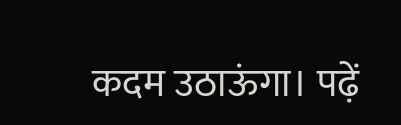कदम उठाऊंगा। पढ़ें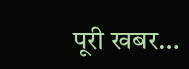पूरी खबर…